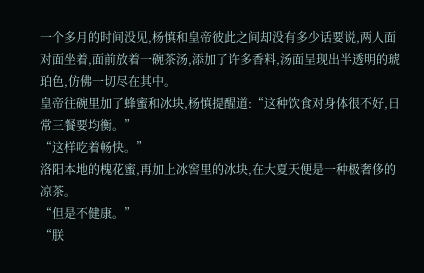一个多月的时间没见,杨慎和皇帝彼此之间却没有多少话要说,两人面对面坐着,面前放着一碗茶汤,添加了许多香料,汤面呈现出半透明的琥珀色,仿佛一切尽在其中。
皇帝往碗里加了蜂蜜和冰块,杨慎提醒道:“这种饮食对身体很不好,日常三餐要均衡。”
“这样吃着畅快。”
洛阳本地的槐花蜜,再加上冰窖里的冰块,在大夏天便是一种极奢侈的凉茶。
“但是不健康。”
“朕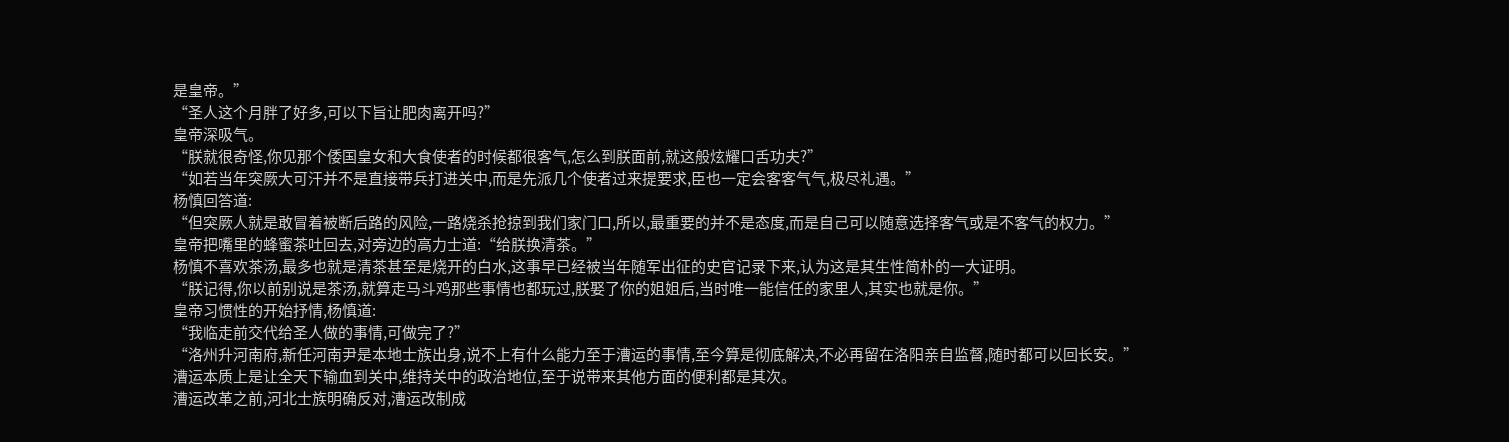是皇帝。”
“圣人这个月胖了好多,可以下旨让肥肉离开吗?”
皇帝深吸气。
“朕就很奇怪,你见那个倭国皇女和大食使者的时候都很客气,怎么到朕面前,就这般炫耀口舌功夫?”
“如若当年突厥大可汗并不是直接带兵打进关中,而是先派几个使者过来提要求,臣也一定会客客气气,极尽礼遇。”
杨慎回答道:
“但突厥人就是敢冒着被断后路的风险,一路烧杀抢掠到我们家门口,所以,最重要的并不是态度,而是自己可以随意选择客气或是不客气的权力。”
皇帝把嘴里的蜂蜜茶吐回去,对旁边的高力士道:“给朕换清茶。”
杨慎不喜欢茶汤,最多也就是清茶甚至是烧开的白水,这事早已经被当年随军出征的史官记录下来,认为这是其生性简朴的一大证明。
“朕记得,你以前别说是茶汤,就算走马斗鸡那些事情也都玩过,朕娶了你的姐姐后,当时唯一能信任的家里人,其实也就是你。”
皇帝习惯性的开始抒情,杨慎道:
“我临走前交代给圣人做的事情,可做完了?”
“洛州升河南府,新任河南尹是本地士族出身,说不上有什么能力至于漕运的事情,至今算是彻底解决,不必再留在洛阳亲自监督,随时都可以回长安。”
漕运本质上是让全天下输血到关中,维持关中的政治地位,至于说带来其他方面的便利都是其次。
漕运改革之前,河北士族明确反对,漕运改制成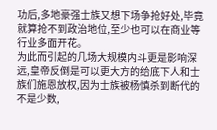功后,多地豪强士族又想下场争抢好处,毕竟就算抢不到政治地位,至少也可以在商业等行业多面开花。
为此而引起的几场大规模内斗更是影响深远,皇帝反倒是可以更大方的给底下人和士族们施恩放权,因为士族被杨慎杀到断代的不是少数,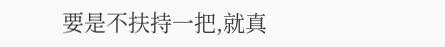要是不扶持一把,就真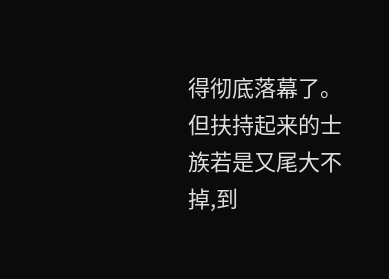得彻底落幕了。
但扶持起来的士族若是又尾大不掉,到